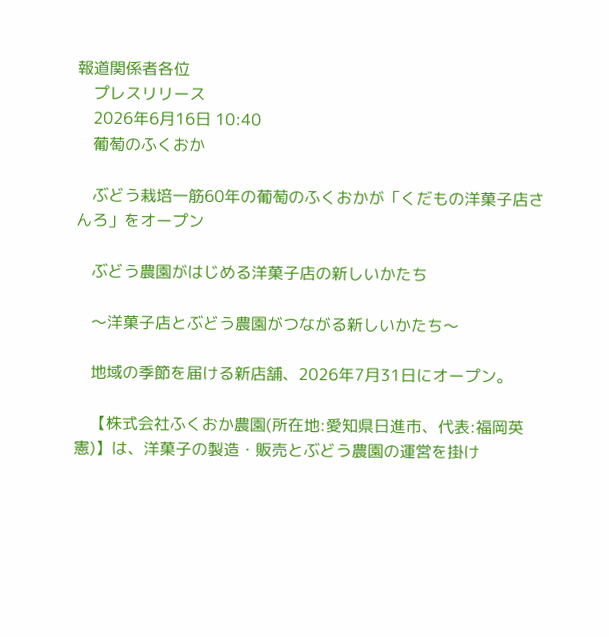報道関係者各位
    プレスリリース
    2026年6月16日 10:40
    葡萄のふくおか

    ぶどう栽培一筋60年の葡萄のふくおかが「くだもの洋菓子店さんろ」をオープン

    ぶどう農園がはじめる洋菓子店の新しいかたち

    〜洋菓子店とぶどう農園がつながる新しいかたち〜

    地域の季節を届ける新店舗、2026年7月31日にオープン。

    【株式会社ふくおか農園(所在地:愛知県日進市、代表:福岡英憲)】は、洋菓子の製造・販売とぶどう農園の運営を掛け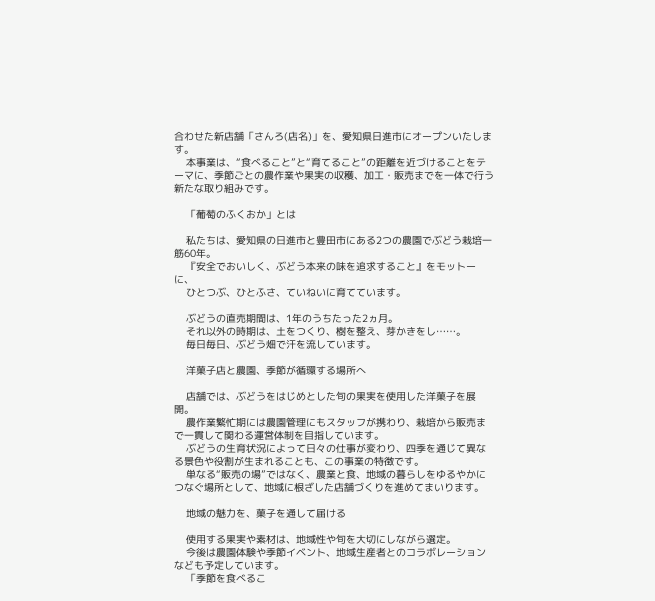合わせた新店舗「さんろ(店名)」を、愛知県日進市にオープンいたします。
    本事業は、“食べること”と“育てること”の距離を近づけることをテーマに、季節ごとの農作業や果実の収穫、加工・販売までを一体で行う新たな取り組みです。

    「葡萄のふくおか」とは

    私たちは、愛知県の日進市と豊田市にある2つの農園でぶどう栽培一筋60年。
    『安全でおいしく、ぶどう本来の味を追求すること』をモットーに、
    ひとつぶ、ひとふさ、ていねいに育てています。

    ぶどうの直売期間は、1年のうちたった2ヵ月。
    それ以外の時期は、土をつくり、樹を整え、芽かきをし……。
    毎日毎日、ぶどう畑で汗を流しています。

    洋菓子店と農園、季節が循環する場所へ

    店舗では、ぶどうをはじめとした旬の果実を使用した洋菓子を展開。
    農作業繁忙期には農園管理にもスタッフが携わり、栽培から販売まで一貫して関わる運営体制を目指しています。
    ぶどうの生育状況によって日々の仕事が変わり、四季を通じて異なる景色や役割が生まれることも、この事業の特徴です。
    単なる“販売の場”ではなく、農業と食、地域の暮らしをゆるやかにつなぐ場所として、地域に根ざした店舗づくりを進めてまいります。

    地域の魅力を、菓子を通して届ける

    使用する果実や素材は、地域性や旬を大切にしながら選定。
    今後は農園体験や季節イベント、地域生産者とのコラボレーションなども予定しています。
    「季節を食べるこ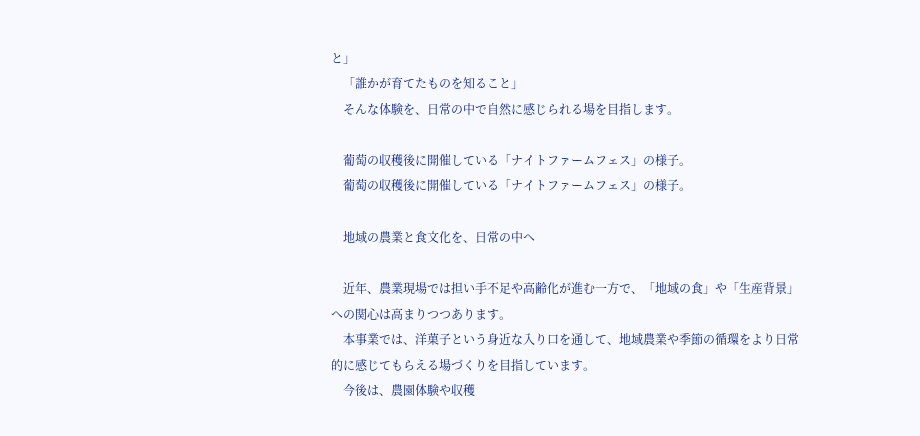と」
    「誰かが育てたものを知ること」
    そんな体験を、日常の中で自然に感じられる場を目指します。

    葡萄の収穫後に開催している「ナイトファームフェス」の様子。
    葡萄の収穫後に開催している「ナイトファームフェス」の様子。

    地域の農業と食文化を、日常の中へ

    近年、農業現場では担い手不足や高齢化が進む一方で、「地域の食」や「生産背景」への関心は高まりつつあります。
    本事業では、洋菓子という身近な入り口を通して、地域農業や季節の循環をより日常的に感じてもらえる場づくりを目指しています。
    今後は、農園体験や収穫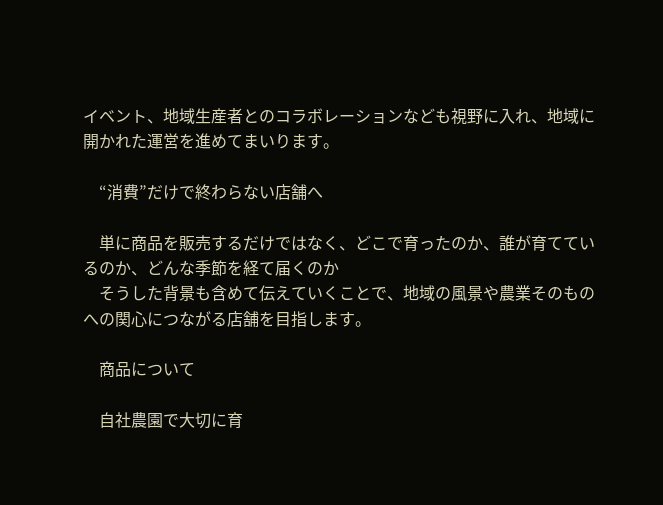イベント、地域生産者とのコラボレーションなども視野に入れ、地域に開かれた運営を進めてまいります。

    “消費”だけで終わらない店舗へ

    単に商品を販売するだけではなく、どこで育ったのか、誰が育てているのか、どんな季節を経て届くのか
    そうした背景も含めて伝えていくことで、地域の風景や農業そのものへの関心につながる店舗を目指します。

    商品について

    自社農園で大切に育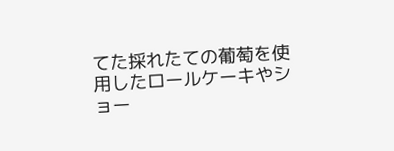てた採れたての葡萄を使用したロールケーキやショー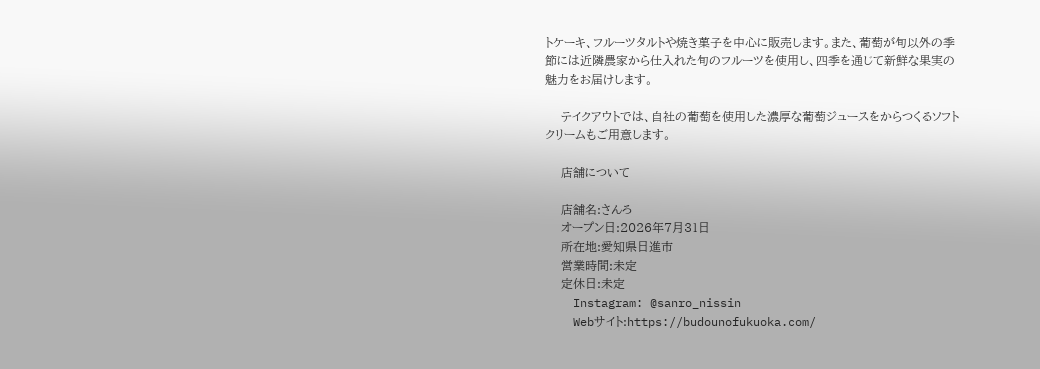トケーキ、フルーツタルトや焼き菓子を中心に販売します。また、葡萄が旬以外の季節には近隣農家から仕入れた旬のフルーツを使用し、四季を通じて新鮮な果実の魅力をお届けします。

    テイクアウトでは、自社の葡萄を使用した濃厚な葡萄ジュースをからつくるソフトクリームもご用意します。

    店舗について

    店舗名:さんろ
    オープン日:2026年7月31日
    所在地:愛知県日進市
    営業時間:未定
    定休日:未定
    Instagram: @sanro_nissin
    Webサイト:https://budounofukuoka.com/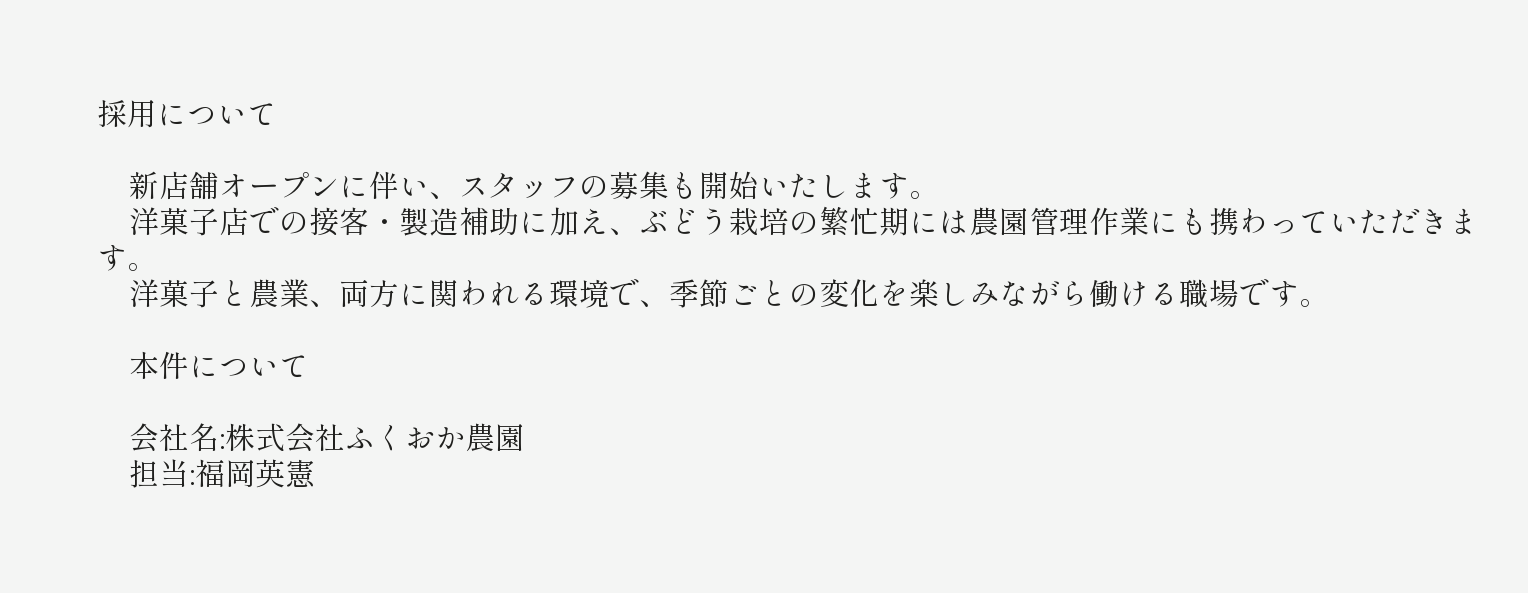採用について

    新店舗オープンに伴い、スタッフの募集も開始いたします。
    洋菓子店での接客・製造補助に加え、ぶどう栽培の繁忙期には農園管理作業にも携わっていただきます。
    洋菓子と農業、両方に関われる環境で、季節ごとの変化を楽しみながら働ける職場です。

    本件について

    会社名:株式会社ふくおか農園
    担当:福岡英憲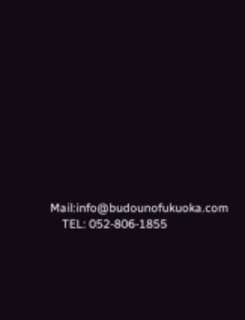Mail:info@budounofukuoka.com
    TEL: 052-806-1855